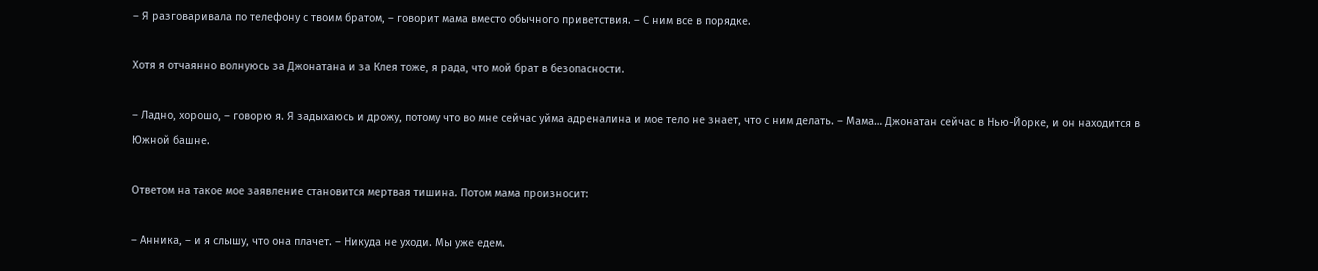– Я разговаривала по телефону с твоим братом, – говорит мама вместо обычного приветствия. – С ним все в порядке.

Хотя я отчаянно волнуюсь за Джонатана и за Клея тоже, я рада, что мой брат в безопасности.

– Ладно, хорошо, – говорю я. Я задыхаюсь и дрожу, потому что во мне сейчас уйма адреналина и мое тело не знает, что с ним делать. – Мама… Джонатан сейчас в Нью-Йорке, и он находится в Южной башне.

Ответом на такое мое заявление становится мертвая тишина. Потом мама произносит:

– Анника, – и я слышу, что она плачет. – Никуда не уходи. Мы уже едем.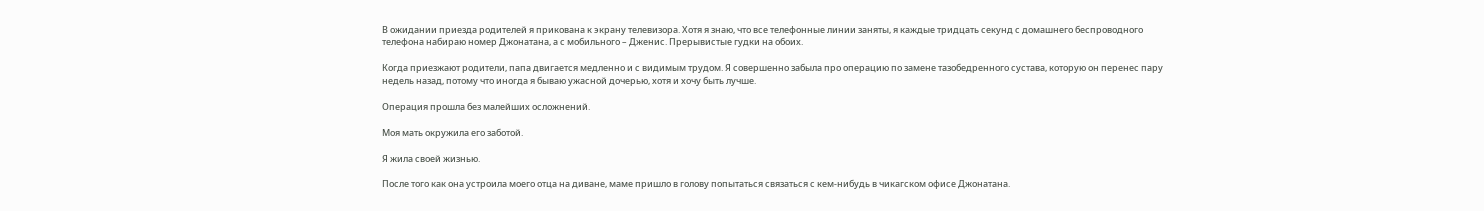В ожидании приезда родителей я прикована к экрану телевизора. Хотя я знаю, что все телефонные линии заняты, я каждые тридцать секунд с домашнего беспроводного телефона набираю номер Джонатана, а с мобильного – Дженис. Прерывистые гудки на обоих.

Когда приезжают родители, папа двигается медленно и с видимым трудом. Я совершенно забыла про операцию по замене тазобедренного сустава, которую он перенес пару недель назад, потому что иногда я бываю ужасной дочерью, хотя и хочу быть лучше.

Операция прошла без малейших осложнений.

Моя мать окружила его заботой.

Я жила своей жизнью.

После того как она устроила моего отца на диване, маме пришло в голову попытаться связаться с кем-нибудь в чикагском офисе Джонатана.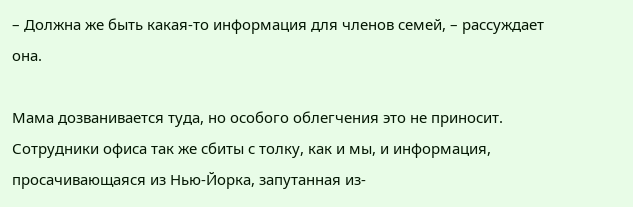– Должна же быть какая-то информация для членов семей, – рассуждает она.

Мама дозванивается туда, но особого облегчения это не приносит. Сотрудники офиса так же сбиты с толку, как и мы, и информация, просачивающаяся из Нью-Йорка, запутанная из-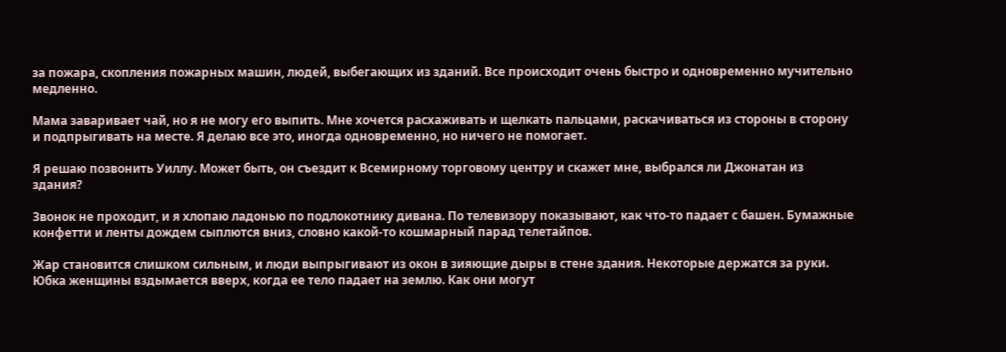за пожара, скопления пожарных машин, людей, выбегающих из зданий. Все происходит очень быстро и одновременно мучительно медленно.

Мама заваривает чай, но я не могу его выпить. Мне хочется расхаживать и щелкать пальцами, раскачиваться из стороны в сторону и подпрыгивать на месте. Я делаю все это, иногда одновременно, но ничего не помогает.

Я решаю позвонить Уиллу. Может быть, он съездит к Всемирному торговому центру и скажет мне, выбрался ли Джонатан из здания?

Звонок не проходит, и я хлопаю ладонью по подлокотнику дивана. По телевизору показывают, как что-то падает с башен. Бумажные конфетти и ленты дождем сыплются вниз, словно какой-то кошмарный парад телетайпов.

Жар становится слишком сильным, и люди выпрыгивают из окон в зияющие дыры в стене здания. Некоторые держатся за руки. Юбка женщины вздымается вверх, когда ее тело падает на землю. Как они могут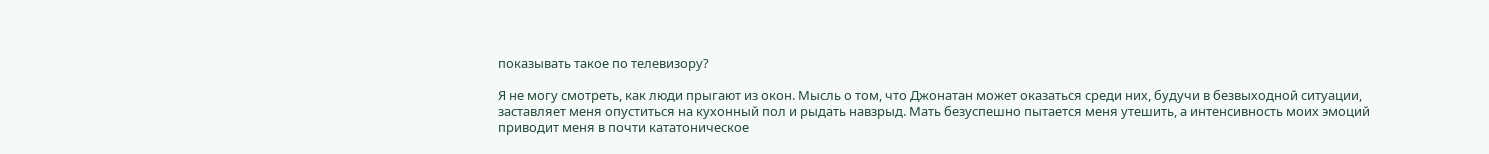показывать такое по телевизору?

Я не могу смотреть, как люди прыгают из окон. Мысль о том, что Джонатан может оказаться среди них, будучи в безвыходной ситуации, заставляет меня опуститься на кухонный пол и рыдать навзрыд. Мать безуспешно пытается меня утешить, а интенсивность моих эмоций приводит меня в почти кататоническое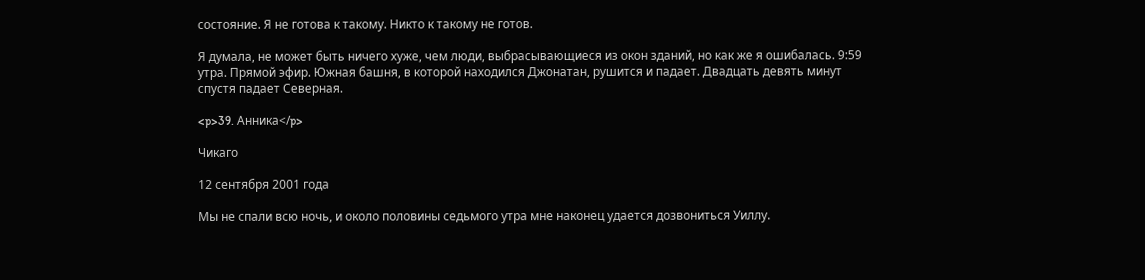состояние. Я не готова к такому. Никто к такому не готов.

Я думала, не может быть ничего хуже, чем люди, выбрасывающиеся из окон зданий, но как же я ошибалась. 9:59 утра. Прямой эфир. Южная башня, в которой находился Джонатан, рушится и падает. Двадцать девять минут спустя падает Северная.

<p>39. Анника</p>

Чикаго

12 сентября 2001 года

Мы не спали всю ночь, и около половины седьмого утра мне наконец удается дозвониться Уиллу.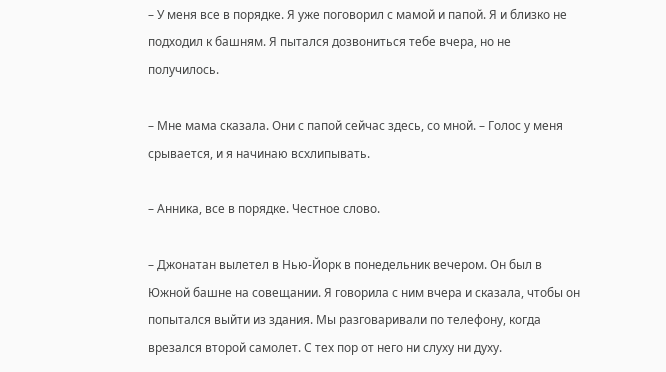– У меня все в порядке. Я уже поговорил с мамой и папой. Я и близко не подходил к башням. Я пытался дозвониться тебе вчера, но не получилось.

– Мне мама сказала. Они с папой сейчас здесь, со мной. – Голос у меня срывается, и я начинаю всхлипывать.

– Анника, все в порядке. Честное слово.

– Джонатан вылетел в Нью-Йорк в понедельник вечером. Он был в Южной башне на совещании. Я говорила с ним вчера и сказала, чтобы он попытался выйти из здания. Мы разговаривали по телефону, когда врезался второй самолет. С тех пор от него ни слуху ни духу.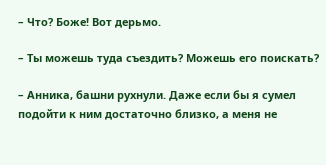– Что? Боже! Вот дерьмо.

– Ты можешь туда съездить? Можешь его поискать?

– Анника, башни рухнули. Даже если бы я сумел подойти к ним достаточно близко, а меня не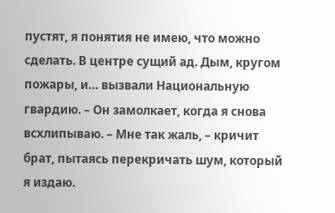пустят, я понятия не имею, что можно сделать. В центре сущий ад. Дым, кругом пожары, и… вызвали Национальную гвардию. – Он замолкает, когда я снова всхлипываю. – Мне так жаль, – кричит брат, пытаясь перекричать шум, который я издаю.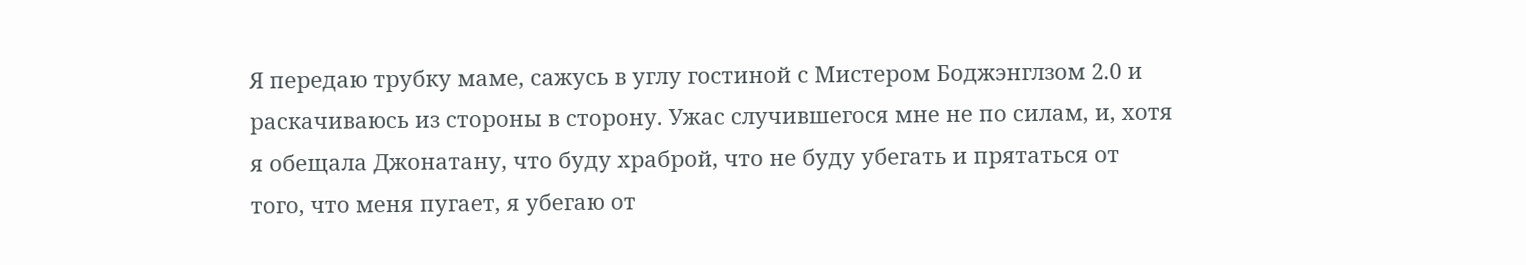Я передаю трубку маме, сажусь в углу гостиной с Мистером Боджэнглзом 2.0 и раскачиваюсь из стороны в сторону. Ужас случившегося мне не по силам, и, хотя я обещала Джонатану, что буду храброй, что не буду убегать и прятаться от того, что меня пугает, я убегаю от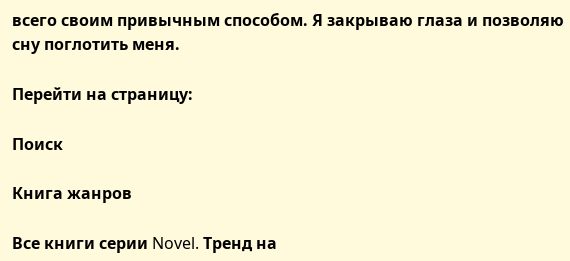всего своим привычным способом. Я закрываю глаза и позволяю сну поглотить меня.

Перейти на страницу:

Поиск

Книга жанров

Все книги серии Novel. Тренд на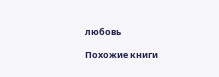любовь

Похожие книги